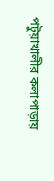পটুয়াখালীর কলাপাড়ায়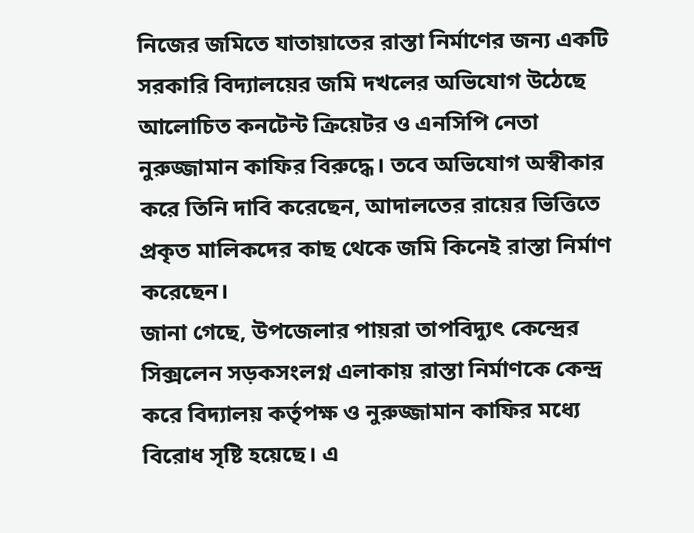নিজের জমিতে যাতায়াতের রাস্তা নির্মাণের জন্য একটি সরকারি বিদ্যালয়ের জমি দখলের অভিযোগ উঠেছে আলোচিত কনটেন্ট ক্রিয়েটর ও এনসিপি নেতা নুরুজ্জামান কাফির বিরুদ্ধে। তবে অভিযোগ অস্বীকার করে তিনি দাবি করেছেন, আদালতের রায়ের ভিত্তিতে প্রকৃত মালিকদের কাছ থেকে জমি কিনেই রাস্তা নির্মাণ করেছেন।
জানা গেছে, উপজেলার পায়রা তাপবিদ্যুৎ কেন্দ্রের সিক্সলেন সড়কসংলগ্ন এলাকায় রাস্তা নির্মাণকে কেন্দ্র করে বিদ্যালয় কর্তৃপক্ষ ও নুরুজ্জামান কাফির মধ্যে বিরোধ সৃষ্টি হয়েছে। এ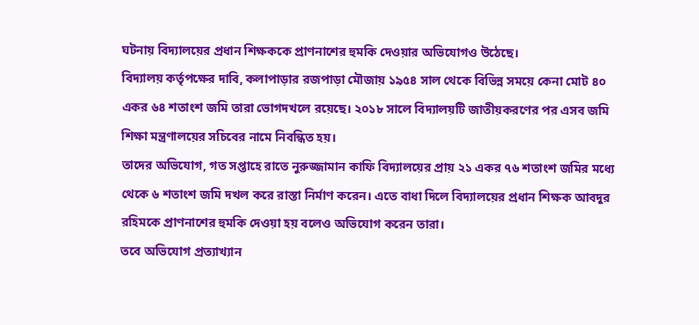ঘটনায় বিদ্যালয়ের প্রধান শিক্ষককে প্রাণনাশের হুমকি দেওয়ার অভিযোগও উঠেছে।
বিদ্যালয় কর্তৃপক্ষের দাবি, কলাপাড়ার রজপাড়া মৌজায় ১৯৫৪ সাল থেকে বিভিন্ন সময়ে কেনা মোট ৪০ একর ৬৪ শতাংশ জমি তারা ভোগদখলে রয়েছে। ২০১৮ সালে বিদ্যালয়টি জাতীয়করণের পর এসব জমি শিক্ষা মন্ত্রণালয়ের সচিবের নামে নিবন্ধিত হয়।
তাদের অভিযোগ, গত সপ্তাহে রাতে নুরুজ্জামান কাফি বিদ্যালয়ের প্রায় ২১ একর ৭৬ শতাংশ জমির মধ্যে থেকে ৬ শতাংশ জমি দখল করে রাস্তা নির্মাণ করেন। এতে বাধা দিলে বিদ্যালয়ের প্রধান শিক্ষক আবদুর রহিমকে প্রাণনাশের হুমকি দেওয়া হয় বলেও অভিযোগ করেন তারা।
তবে অভিযোগ প্রত্যাখ্যান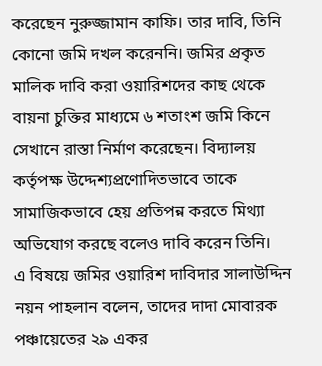করেছেন নুরুজ্জামান কাফি। তার দাবি, তিনি কোনো জমি দখল করেননি। জমির প্রকৃত মালিক দাবি করা ওয়ারিশদের কাছ থেকে বায়না চুক্তির মাধ্যমে ৬ শতাংশ জমি কিনে সেখানে রাস্তা নির্মাণ করেছেন। বিদ্যালয় কর্তৃপক্ষ উদ্দেশ্যপ্রণোদিতভাবে তাকে সামাজিকভাবে হেয় প্রতিপন্ন করতে মিথ্যা অভিযোগ করছে বলেও দাবি করেন তিনি।
এ বিষয়ে জমির ওয়ারিশ দাবিদার সালাউদ্দিন নয়ন পাহলান বলেন, তাদের দাদা মোবারক পঞ্চায়েতের ২৯ একর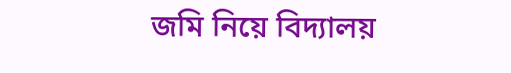জমি নিয়ে বিদ্যালয়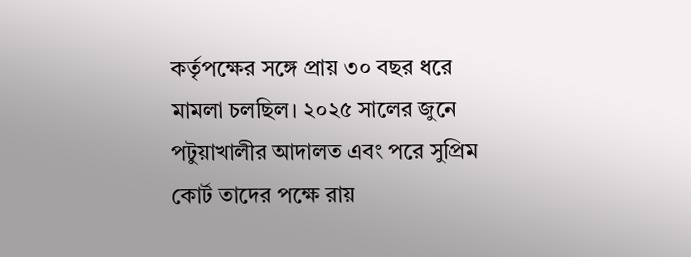কর্তৃপক্ষের সঙ্গে প্রায় ৩০ বছর ধরে মামলা চলছিল। ২০২৫ সালের জুনে পটুয়াখালীর আদালত এবং পরে সুপ্রিম কোর্ট তাদের পক্ষে রায়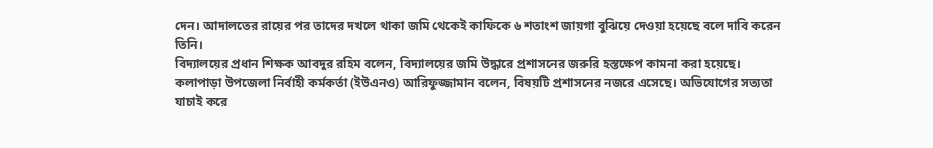দেন। আদালতের রায়ের পর তাদের দখলে থাকা জমি থেকেই কাফিকে ৬ শতাংশ জায়গা বুঝিয়ে দেওয়া হয়েছে বলে দাবি করেন তিনি।
বিদ্যালয়ের প্রধান শিক্ষক আবদুর রহিম বলেন, বিদ্যালয়ের জমি উদ্ধারে প্রশাসনের জরুরি হস্তক্ষেপ কামনা করা হয়েছে।
কলাপাড়া উপজেলা নির্বাহী কর্মকর্তা (ইউএনও) আরিফুজ্জামান বলেন, বিষয়টি প্রশাসনের নজরে এসেছে। অভিযোগের সত্যতা যাচাই করে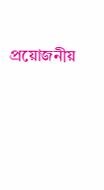প্রয়োজনীয়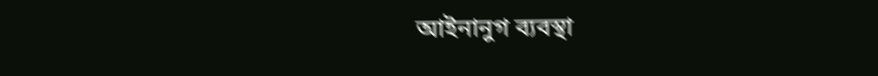আইনানুগ ব্যবস্থা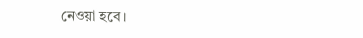নেওয়া হবে।